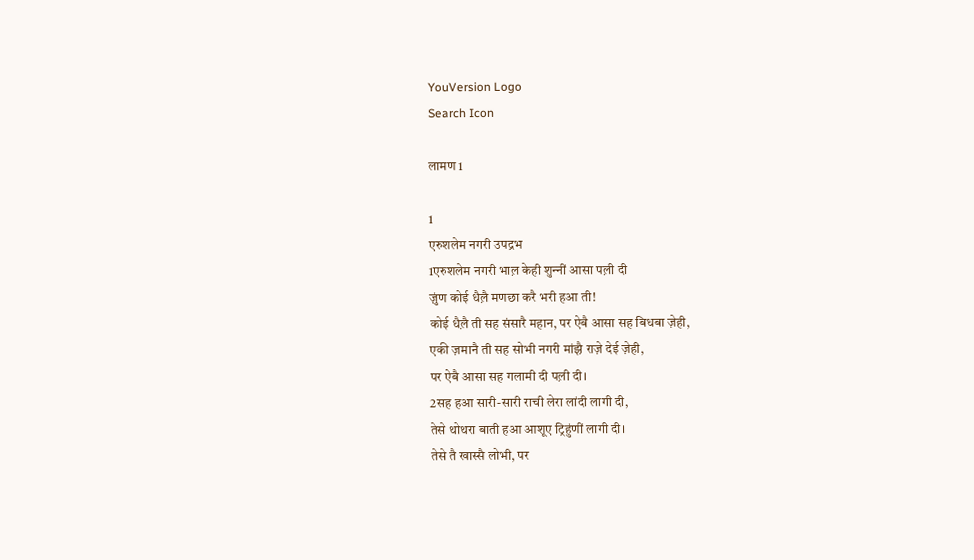YouVersion Logo
Search Icon

लामण 1

1
एरुशलेम नगरी उपद्रभ
1एरुशलेम नगरी भाल़ केही शुन्‍नीं आसा पल़ी दी
ज़ुंण कोई धैल़ै मणछा करै भरी हआ ती!
कोई धैल़ै ती सह संसारै महान, पर ऐबै आसा सह बिधबा ज़ेही,
एकी ज़मानै ती सह सोभी नगरी मांझ़ै राज़े देई ज़ेही,
पर ऐबै आसा सह गलामी दी पल़ी दी।
2सह हआ सारी-सारी राची लेरा लांदी लागी दी,
तेसे थोथरा बाती हआ आशूए ट्रिहुंणीं लागी दी।
तेसे तै खास्सै लोभी, पर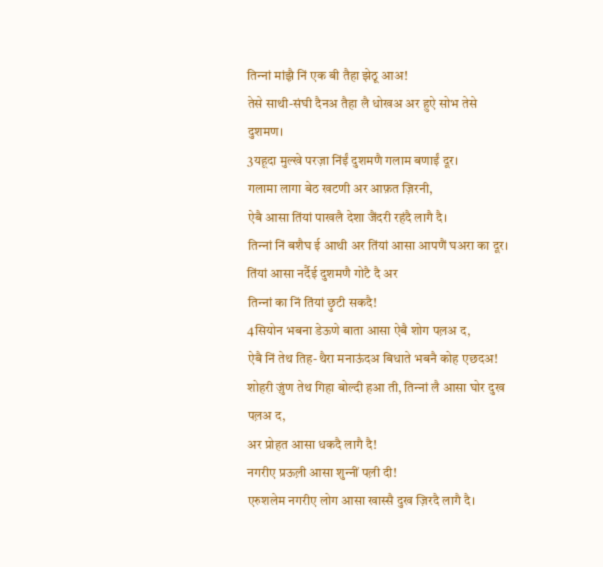तिन्‍नां मांझ़ै निं एक बी तैहा झेठू आअ!
तेसे साथी-संघी दैनअ तैहा लै धोखअ अर हुऐ सोभ तेसे दुशमण।
3यहूदा मुल्खे परज़ा निंईं दुशमणै गलाम बणाईं दूर।
गलामा लागा बेठ खटणी अर आफ़त ज़िरनी,
ऐबै आसा तिंयां पाखलै देशा जैंदरी रहंदै लागै दै।
तिन्‍नां निं बशैघ ई आथी अर तिंयां आसा आपणैं घअरा का दूर।
तिंयां आसा नर्दैई दुशमणै गोटै दै अर
तिन्‍नां का निं तिंयां छ़ुटी सकदै!
4सियोन भबना डेऊणे बाता आसा ऐबै शोग पल़अ द,
ऐबै निं तेथ तिह-थैरा मनाऊंदअ बिधाते भबनै कोह एछदअ!
शोहरी ज़ुंण तेथ गिहा बोल्दी हआ ती, तिन्‍नां लै आसा घोर दुख पल़अ द,
अर प्रोहत आसा धकदै लागै दै!
नगरीए प्रऊल़ी आसा शुन्‍नीं पल़ी दी!
एरुशलेम नगरीए लोग आसा खास्सै दुख ज़िरदै लागै दै।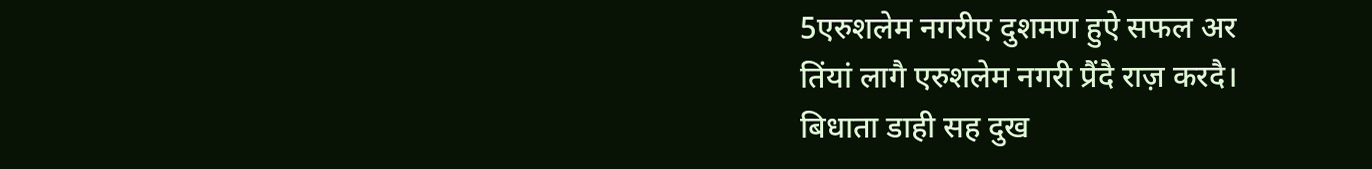5एरुशलेम नगरीए दुशमण हुऐ सफल अर
तिंयां लागै एरुशलेम नगरी प्रैंदै राज़ करदै।
बिधाता डाही सह दुख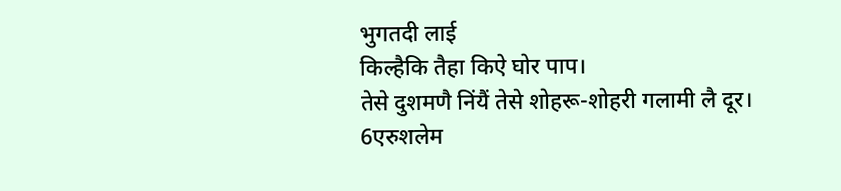भुगतदी लाई
किल्हैकि तैहा किऐ घोर पाप।
तेसे दुशमणै निंयैं तेसे शोहरू-शोहरी गलामी लै दूर।
6एरुशलेम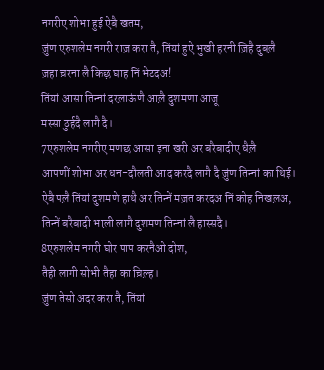नगरीए शोभा हुई ऐबै खतम,
ज़ुंण एरुशलेम नगरी राज़ करा तै, तिंयां हुऐ भुखी हरनी ज़िहै दुबल़ै
ज़हा च़रना लै किछ़ घाह निं भेटदअ!
तिंयां आसा तिन्‍नां दरल़ाऊंणै आल़ै दुशमणा आजू
मस्सा ठुर्हदै लागै दै।
7एरुशलेम नगरीए मणछ आसा इना खरी अर बरैबादीए धैल़ै
आपणीं शोभा अर धन-दौलती आद करदै लागै दै ज़ुंण तिन्‍नां का थिई।
ऐबै पल़ै तिंयां दुशमणे हाथै अर तिन्‍नें मज़त करदअ निं कोह निखल़अ,
तिन्‍नें बरैबादी भाल़ी लागै दुशमण तिन्‍नां लै हास्सदै।
8एरुशलेम नगरी घोर पाप करनैओ दोश,
तैही लागी सोभी तैहा का च़िल़्ह।
ज़ुंण तेसो अदर करा तै, तिंयां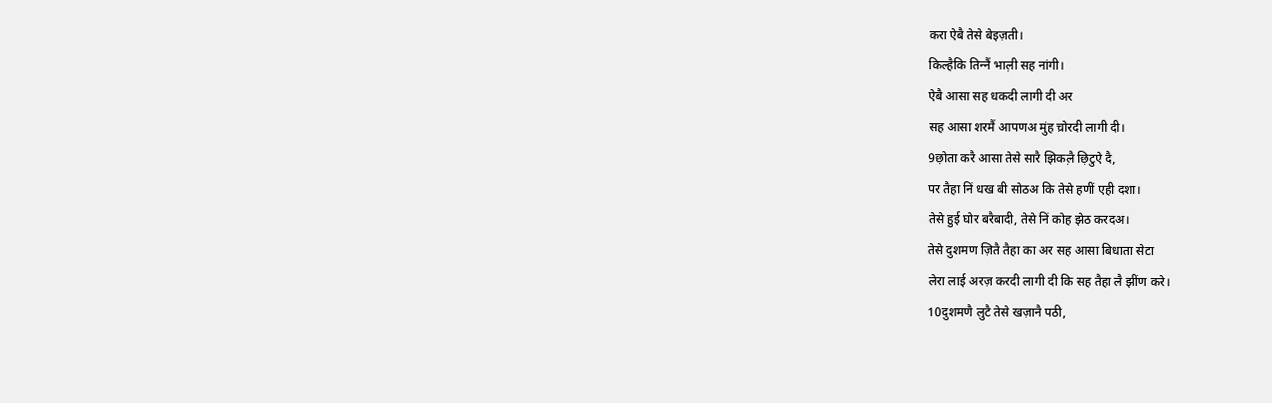करा ऐबै तेसे बेइज़ती।
किल्हैकि तिन्‍नैं भाल़ी सह नांगी।
ऐबै आसा सह धकदी लागी दी अर
सह आसा शरमैं आपणअ मुंह च़ोरदी लागी दी।
9छ़ोता करै आसा तेसे सारै झिकल़ै छ़िटुऐ दै,
पर तैहा निं धख बी सोठअ कि तेसे हणीं एही दशा।
तेसे हुई घोर बरैबादी, तेसे निं कोह झेठ करदअ।
तेसे दुशमण ज़ितै तैहा का अर सह आसा बिधाता सेटा
लेरा लाई अरज़ करदी लागी दी कि सह तैहा लै झींण करे।
10दुशमणै लुटै तेसे खज़ानै पठी,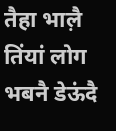तैहा भाल़ै तिंयां लोग भबनै डेऊंदै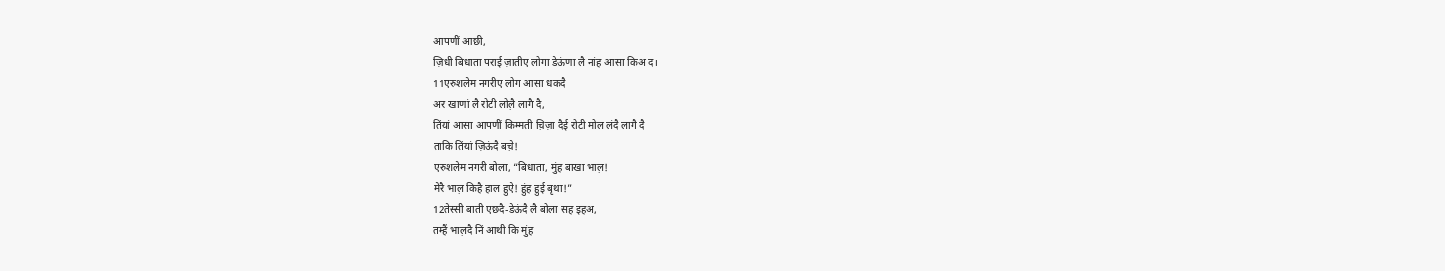आपणीं आछी,
ज़िधी बिधाता पराई ज़ातीए लोगा डेऊंणा लै नांह आसा किअ द।
11एरुशलेम नगरीए लोग आसा धकदै
अर खाणां लै रोटी लोल़ै लागै दै,
तिंयां आसा आपणीं किम्मती च़िज़ा दैई रोटी मोल लंदै लागै दै
ताकि तिंयां ज़िऊंदै बच़े!
एरुशलेम नगरी बोला, “बिधाता, मुंह बाखा भाल़!
मेरै भाल़ किहै हाल हुऐ! हुंह हुई बृथा!”
12तेस्सी बाती एछदै-डेऊंदै लै बोला सह इहअ,
तम्हैं भाल़दै निं आथी कि मुंह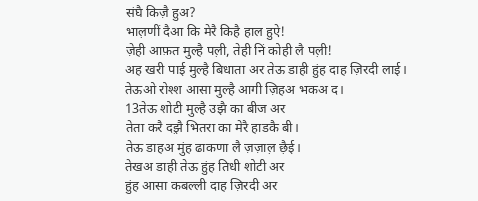संघै किज़ै हुअ?
भाल़णीं दैआ कि मेरै किहै हाल हुऐ!
ज़ेही आफ़त मुल्है पल़ी, तेही निं कोही लै पल़ी!
अह खरी पाई मुल्है बिधाता अर तेऊ डाही हुंह दाह ज़िरदी लाई।
तेऊओ रोश्श आसा मुल्है आगी ज़िहअ भकअ द।
13तेऊ शोटी मुल्है उझै का बीज अर
तेता करै दझ़ै भितरा का मेरै हाडकै बी।
तेऊ डाहअ मुंह ढाकणा लै ज़ज़ाल़ छ़ैई।
तेखअ डाही तेऊ हुंह तिधी शोटी अर
हुंह आसा कबल्‍ली दाह ज़िरदी अर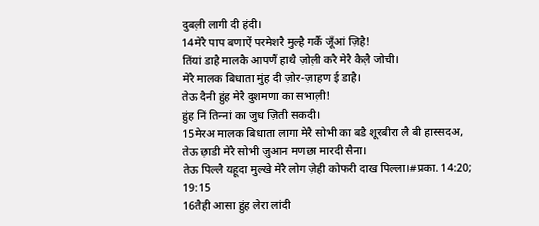दुबल़ी लागी दी हंदी।
14मेरै पाप बणाऐं परमेशरै मुल्है गर्कै जूँआं ज़िहै!
तिंयां डाहै मालकै आपणैं हाथै ज़ोल़ी करै मेरै कैल़ै जोची।
मेरै मालक बिधाता मुंह दी ज़ोर-ज़ाहण ई डाहै।
तेऊ दैनी हुंह मेरै दुशमणा का सभाल़ी!
हुंह निं तिन्‍नां का जुध ज़िती सकदी।
15मेरअ मालक बिधाता लागा मेरै सोभी का बडै शूरबीरा लै बी हास्सदअ,
तेऊ छ़ाडी मेरै सोभी ज़ुआन मणछा मारदी सैना।
तेऊ पिल्‍लै यहूदा मुल्खे मेरै लोग ज़ेही कोफरी दाख पिल्‍ला।#प्रका. 14:20; 19:15
16तैही आसा हुंह लेरा लांदी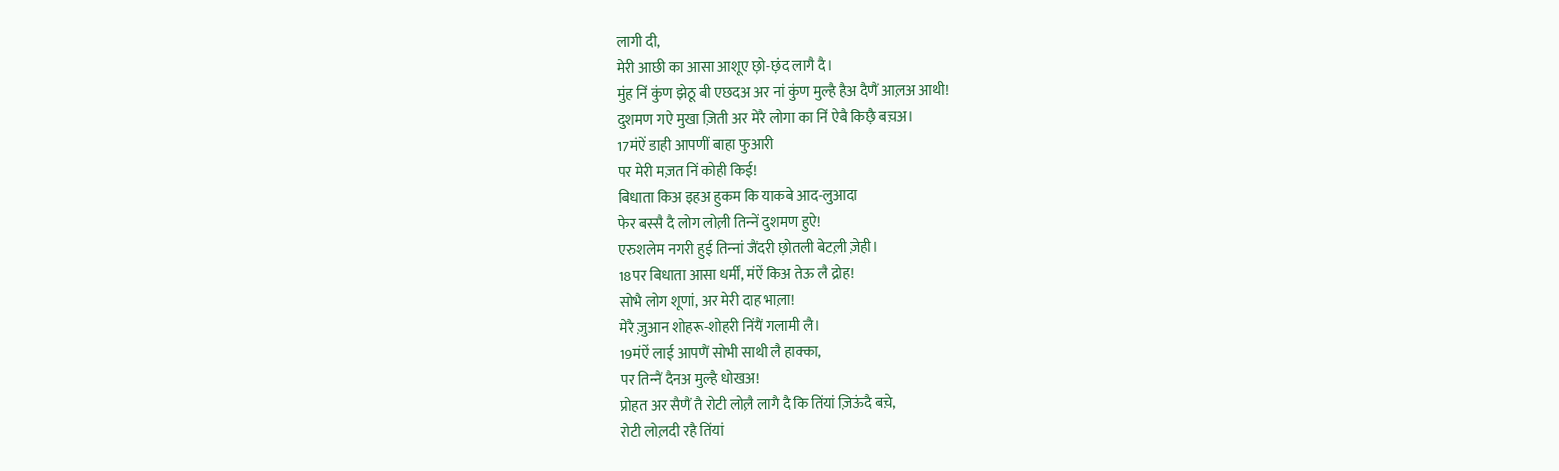लागी दी,
मेरी आछी का आसा आशूए छ़ो-छ़ंद लागै दै।
मुंह निं कुंण झेठू बी एछदअ अर नां कुंण मुल्है हैअ दैणैं आल़अ आथी!
दुशमण गऐ मुखा ज़िती अर मेरै लोगा का निं ऐबै किछ़ै बच़अ।
17मंऐं डाही आपणीं बाहा फुआरी
पर मेरी मज़त निं कोही किई!
बिधाता किअ इहअ हुकम कि याकबे आद-लुआदा
फेर बस्सै दै लोग लोल़ी तिन्‍नें दुशमण हुऐ!
एरुशलेम नगरी हुई तिन्‍नां जैंदरी छ़ोतली बेटल़ी ज़ेही।
18पर बिधाता आसा धर्मीं, मंऐं किअ तेऊ लै द्रोह!
सोभै लोग शूणां, अर मेरी दाह भाल़ा!
मेरै ज़ुआन शोहरू-शोहरी निंयैं गलामी लै।
19मंऐं लाई आपणैं सोभी साथी लै हाक्‍का,
पर तिन्‍नैं दैनअ मुल्है धोखअ!
प्रोहत अर सैणैं तै रोटी लोल़ै लागै दै कि तिंयां ज़िऊंदै बच़े,
रोटी लोल़दी रहै तिंयां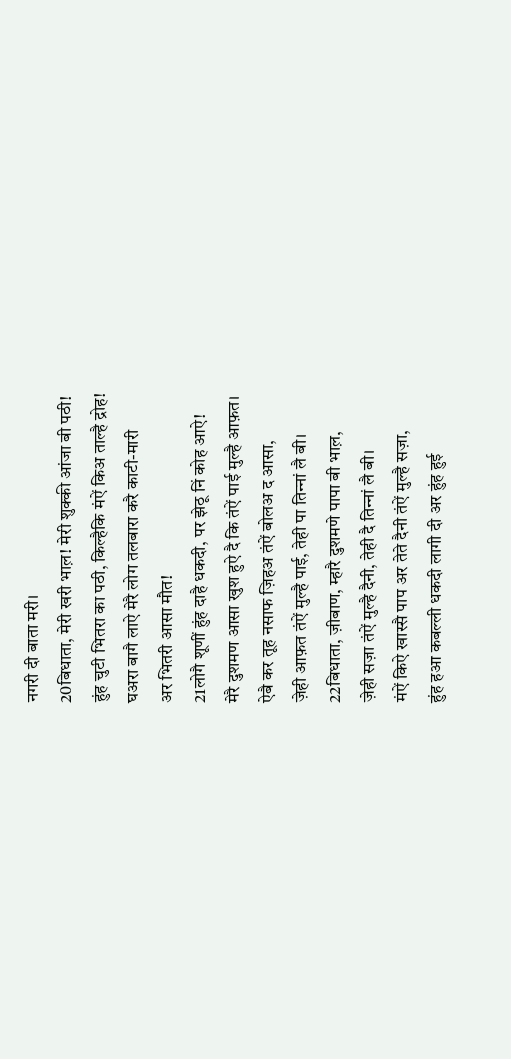नगरी दी बाता मरी।
20बिधाता, मेरी खरी भाल़! मेरी शुक्‍की आंजा बी पठी!
हुंह चुटी भितरा का पठी, किल्हैकि मंऐं किअ ताल्है द्रोह!
घअरा बागै लाऐ मेरै लोग तलबारा करै काटी-मारी
अर भितरी आसा मौत!
21लोगै शूणीं हुंह दाहै धकदी, पर झेठू निं कोह आऐ!
मेरै दुशमण आसा खुश हुऐ दै कि तंऐं पाई मुल्है आफ़त।
ऐबै कर तूह नसाफ ज़िहअ तंऐं बोलअ द आसा,
ज़ेही आफ़त तंऐं मुल्है पाई, तेही पा तिन्‍नां लै बी।
22बिधाता, ज़ीबाण, म्हारै दुशमणे पापा बी भाल़,
ज़ेही सज़ा तंऐं मुल्है दैनी, तेही दै तिन्‍नां लै बी।
मंऐं किऐ खास्सै पाप अर तेते दैनी तंऐं मुल्है सज़ा,
हुंह हआ कबल्‍ली धकदी लागी दी अर हुंह हुई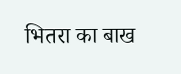भितरा का बाख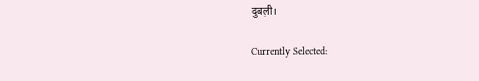दुबल़ी।

Currently Selected: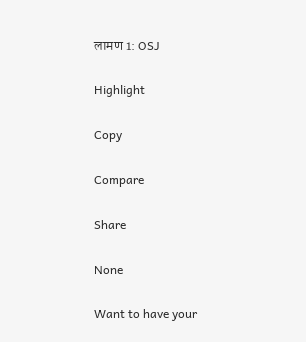लामण 1: OSJ

Highlight

Copy

Compare

Share

None

Want to have your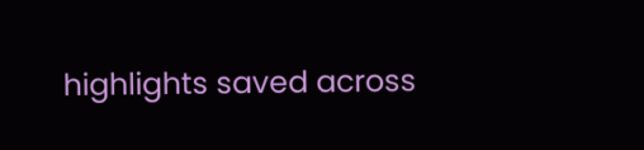highlights saved across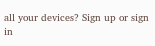all your devices? Sign up or sign in